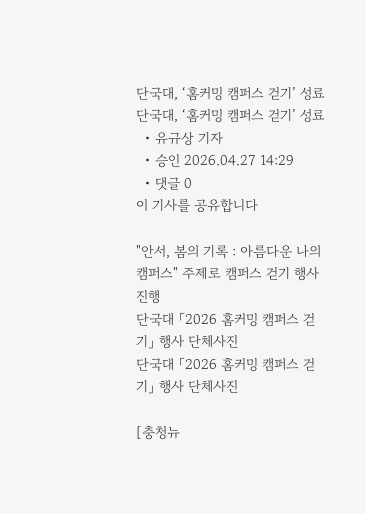단국대, ‘홈커밍 캠퍼스 걷기’ 성료
단국대, ‘홈커밍 캠퍼스 걷기’ 성료
  • 유규상 기자
  • 승인 2026.04.27 14:29
  • 댓글 0
이 기사를 공유합니다

"안서, 봄의 기록 : 아름다운 나의 캠퍼스" 주제로 캠퍼스 걷기 행사 진행
단국대 「2026 홈커밍 캠퍼스 걷기」 행사 단체사진
단국대 「2026 홈커밍 캠퍼스 걷기」 행사 단체사진

[충청뉴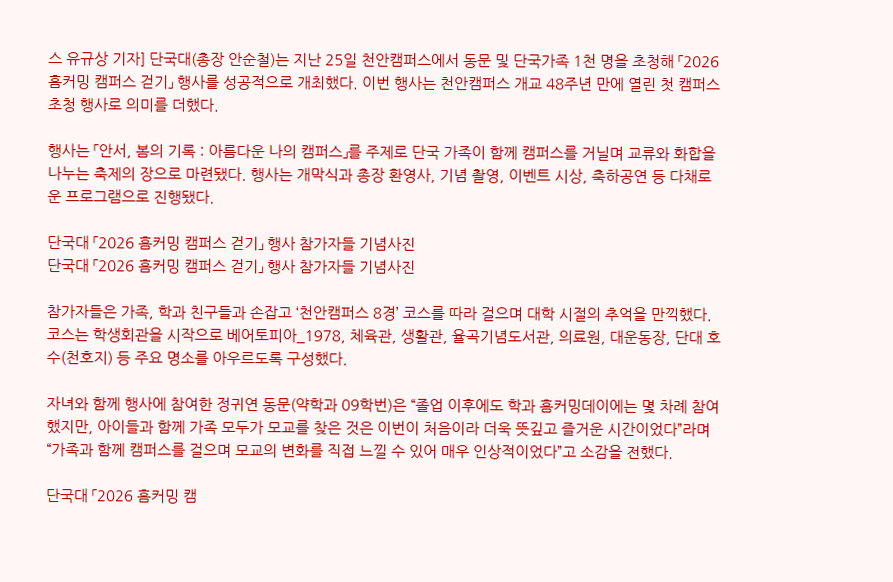스 유규상 기자] 단국대(총장 안순철)는 지난 25일 천안캠퍼스에서 동문 및 단국가족 1천 명을 초청해 「2026 홈커밍 캠퍼스 걷기」 행사를 성공적으로 개최했다. 이번 행사는 천안캠퍼스 개교 48주년 만에 열린 첫 캠퍼스 초청 행사로 의미를 더했다.

행사는 「안서, 봄의 기록 : 아름다운 나의 캠퍼스」를 주제로 단국 가족이 함께 캠퍼스를 거닐며 교류와 화합을 나누는 축제의 장으로 마련됐다. 행사는 개막식과 총장 환영사, 기념 촬영, 이벤트 시상, 축하공연 등 다채로운 프로그램으로 진행됐다.

단국대 「2026 홈커밍 캠퍼스 걷기」 행사 참가자들 기념사진
단국대 「2026 홈커밍 캠퍼스 걷기」 행사 참가자들 기념사진

참가자들은 가족, 학과 친구들과 손잡고 ‘천안캠퍼스 8경’ 코스를 따라 걸으며 대학 시절의 추억을 만끽했다. 코스는 학생회관을 시작으로 베어토피아_1978, 체육관, 생활관, 율곡기념도서관, 의료원, 대운동장, 단대 호수(천호지) 등 주요 명소를 아우르도록 구성했다.

자녀와 함께 행사에 참여한 정귀연 동문(약학과 09학번)은 “졸업 이후에도 학과 홈커밍데이에는 몇 차례 참여했지만, 아이들과 함께 가족 모두가 모교를 찾은 것은 이번이 처음이라 더욱 뜻깊고 즐거운 시간이었다”라며 “가족과 함께 캠퍼스를 걸으며 모교의 변화를 직접 느낄 수 있어 매우 인상적이었다”고 소감을 전했다.

단국대 「2026 홈커밍 캠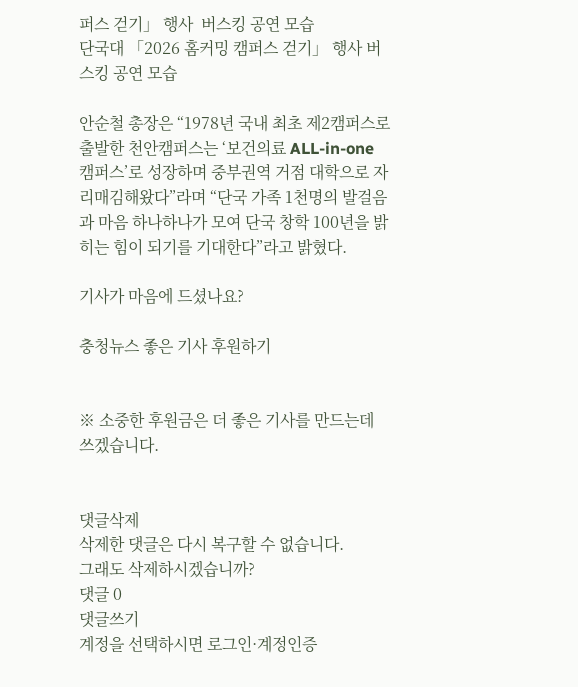퍼스 걷기」 행사  버스킹 공연 모습
단국대 「2026 홈커밍 캠퍼스 걷기」 행사 버스킹 공연 모습

안순철 총장은 “1978년 국내 최초 제2캠퍼스로 출발한 천안캠퍼스는 ‘보건의료 ALL-in-one 캠퍼스’로 성장하며 중부권역 거점 대학으로 자리매김해왔다”라며 “단국 가족 1천명의 발걸음과 마음 하나하나가 모여 단국 창학 100년을 밝히는 힘이 되기를 기대한다”라고 밝혔다.

기사가 마음에 드셨나요?

충청뉴스 좋은 기사 후원하기


※ 소중한 후원금은 더 좋은 기사를 만드는데 쓰겠습니다.


댓글삭제
삭제한 댓글은 다시 복구할 수 없습니다.
그래도 삭제하시겠습니까?
댓글 0
댓글쓰기
계정을 선택하시면 로그인·계정인증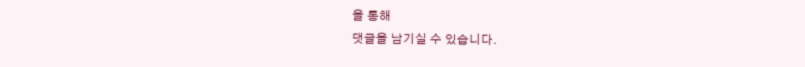을 통해
댓글을 남기실 수 있습니다.